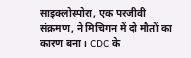साइक्लोस्पोरा, एक परजीवी संक्रमण, ने मिचिगन में दो मौतों का कारण बना। CDC के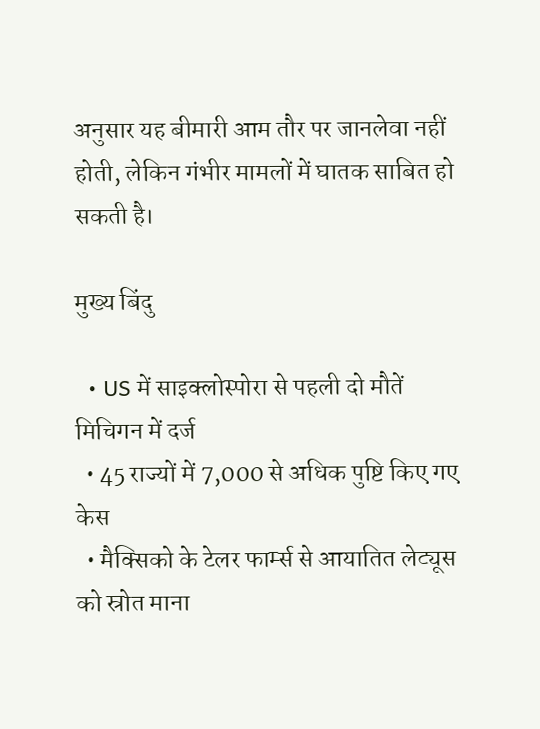अनुसार यह बीमारी आम तौर पर जानलेवा नहीं होती, लेकिन गंभीर मामलों में घातक साबित हो सकती है।

मुख्य बिंदु

  • US में साइक्लोस्पोरा से पहली दो मौतें मिचिगन में दर्ज
  • 45 राज्यों में 7,000 से अधिक पुष्टि किए गए केस
  • मैक्सिको के टेलर फार्म्स से आयातित लेट्यूस को स्रोत माना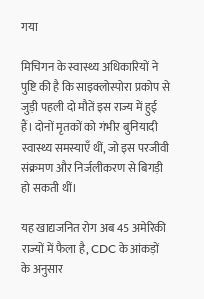गया

मिचिगन के स्वास्थ्य अधिकारियों ने पुष्टि की है कि साइक्लोस्पोरा प्रकोप से जुड़ी पहली दो मौतें इस राज्य में हुई हैं। दोनों मृतकों को गंभीर बुनियादी स्वास्थ्य समस्याएँ थीं, जो इस परजीवी संक्रमण और निर्जलीकरण से बिगड़ी हो सकती थीं।

यह खाद्यजनित रोग अब 45 अमेरिकी राज्यों में फैला है, CDC के आंकड़ों के अनुसार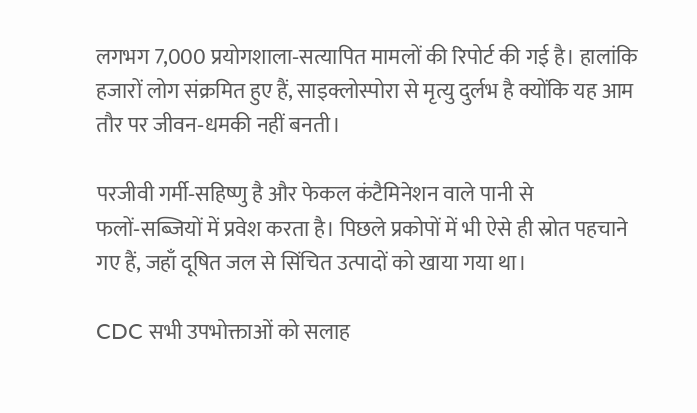लगभग 7,000 प्रयोगशाला‑सत्यापित मामलों की रिपोर्ट की गई है। हालांकि हजारों लोग संक्रमित हुए हैं, साइक्लोस्पोरा से मृत्यु दुर्लभ है क्योंकि यह आम तौर पर जीवन‑धमकी नहीं बनती।

परजीवी गर्मी‑सहिष्णु है और फेकल कंटैमिनेशन वाले पानी से फलों‑सब्जियों में प्रवेश करता है। पिछले प्रकोपों में भी ऐसे ही स्रोत पहचाने गए हैं, जहाँ दूषित जल से सिंचित उत्पादों को खाया गया था।

CDC सभी उपभोक्ताओं को सलाह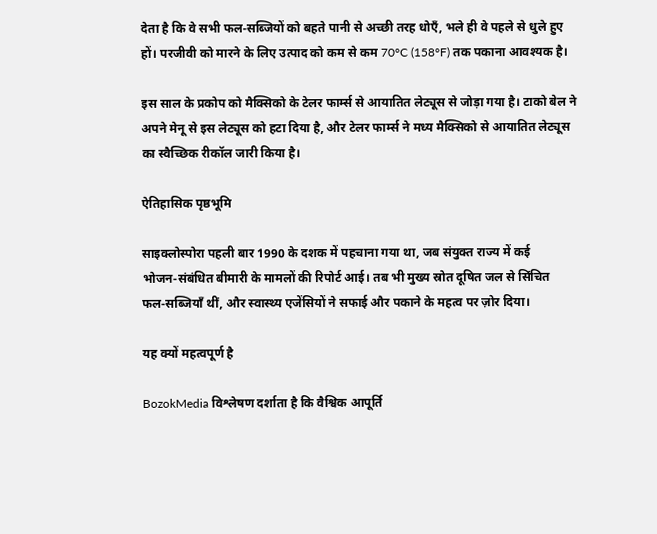देता है कि वे सभी फल‑सब्जियों को बहते पानी से अच्छी तरह धोएँ, भले ही वे पहले से धुले हुए हों। परजीवी को मारने के लिए उत्पाद को कम से कम 70°C (158°F) तक पकाना आवश्यक है।

इस साल के प्रकोप को मैक्सिको के टेलर फार्म्स से आयातित लेट्यूस से जोड़ा गया है। टाको बेल ने अपने मेनू से इस लेट्यूस को हटा दिया है, और टेलर फार्म्स ने मध्य मैक्सिको से आयातित लेट्यूस का स्वैच्छिक रीकॉल जारी किया है।

ऐतिहासिक पृष्ठभूमि

साइक्लोस्पोरा पहली बार 1990 के दशक में पहचाना गया था, जब संयुक्त राज्य में कई भोजन‑संबंधित बीमारी के मामलों की रिपोर्ट आई। तब भी मुख्य स्रोत दूषित जल से सिंचित फल‑सब्जियाँ थीं, और स्वास्थ्य एजेंसियों ने सफाई और पकाने के महत्व पर ज़ोर दिया।

यह क्यों महत्वपूर्ण है

BozokMedia विश्लेषण दर्शाता है कि वैश्विक आपूर्ति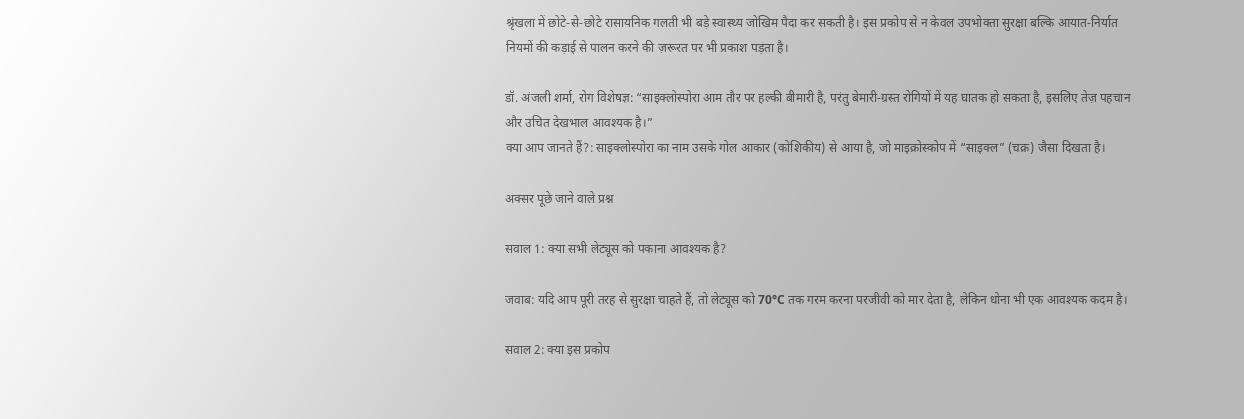श्रृंखला में छोटे‑से‑छोटे रासायनिक गलती भी बड़े स्वास्थ्य जोखिम पैदा कर सकती है। इस प्रकोप से न केवल उपभोक्ता सुरक्षा बल्कि आयात‑निर्यात नियमों की कड़ाई से पालन करने की ज़रूरत पर भी प्रकाश पड़ता है।

डॉ. अंजली शर्मा, रोग विशेषज्ञ: “साइक्लोस्पोरा आम तौर पर हल्की बीमारी है, परंतु बेमारी‑ग्रस्त रोगियों में यह घातक हो सकता है, इसलिए तेज़ पहचान और उचित देखभाल आवश्यक है।”
क्या आप जानते हैं?: साइक्लोस्पोरा का नाम उसके गोल आकार (कोशिकीय) से आया है, जो माइक्रोस्कोप में “साइक्ल” (चक्र) जैसा दिखता है।

अक्सर पूछे जाने वाले प्रश्न

सवाल 1: क्या सभी लेट्यूस को पकाना आवश्यक है?

जवाब: यदि आप पूरी तरह से सुरक्षा चाहते हैं, तो लेट्यूस को 70°C तक गरम करना परजीवी को मार देता है, लेकिन धोना भी एक आवश्यक कदम है।

सवाल 2: क्या इस प्रकोप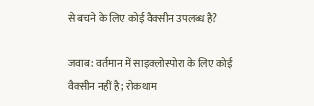से बचने के लिए कोई वैक्सीन उपलब्ध है?

जवाब: वर्तमान में साइक्लोस्पोरा के लिए कोई वैक्सीन नहीं है; रोकथाम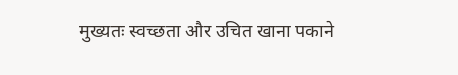मुख्यतः स्वच्छता और उचित खाना पकाने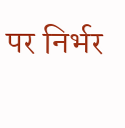पर निर्भर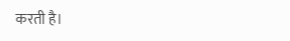करती है।